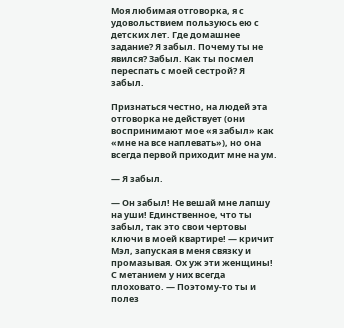Моя любимая отговорка, я с удовольствием пользуюсь ею с детских лет. Где домашнее задание? Я забыл. Почему ты не явился? Забыл. Как ты посмел переспать с моей сестрой? Я забыл.

Признаться честно, на людей эта отговорка не действует (они воспринимают мое «я забыл» как «мне на все наплевать»), но она всегда первой приходит мне на ум.

— Я забыл.

— Он забыл! Не вешай мне лапшу на уши! Единственное, что ты забыл, так это свои чертовы ключи в моей квартире! — кричит Мэл, запуская в меня связку и промазывая. Ох уж эти женщины! С метанием у них всегда плоховато. — Поэтому-то ты и полез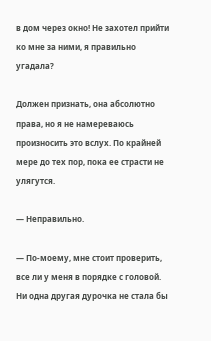в дом через окно! Не захотел прийти ко мне за ними, я правильно угадала?

Должен признать, она абсолютно права, но я не намереваюсь произносить это вслух. По крайней мере до тех пор, пока ее страсти не улягутся.

— Неправильно.

— По-моему, мне стоит проверить, все ли у меня в порядке с головой. Ни одна другая дурочка не стала бы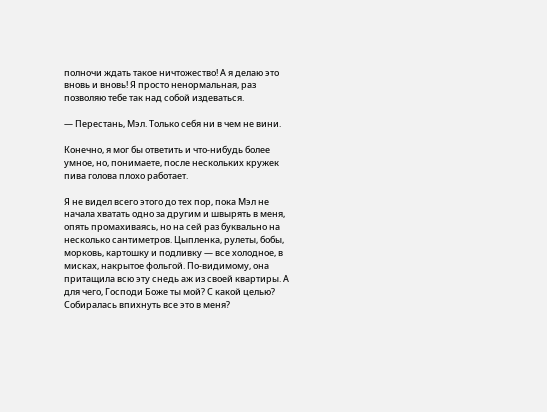полночи ждать такое ничтожество! А я делаю это вновь и вновь! Я просто ненормальная, раз позволяю тебе так над собой издеваться.

— Перестань, Мэл. Только себя ни в чем не вини.

Конечно, я мог бы ответить и что-нибудь более умное, но, понимаете, после нескольких кружек пива голова плохо работает.

Я не видел всего этого до тех пор, пока Мэл не начала хватать одно за другим и швырять в меня, опять промахиваясь, но на сей раз буквально на несколько сантиметров. Цыпленка, рулеты, бобы, морковь, картошку и подливку — все холодное, в мисках, накрытое фольгой. По-видимому, она притащила всю эту снедь аж из своей квартиры. А для чего, Господи Боже ты мой? С какой целью? Собиралась впихнуть все это в меня?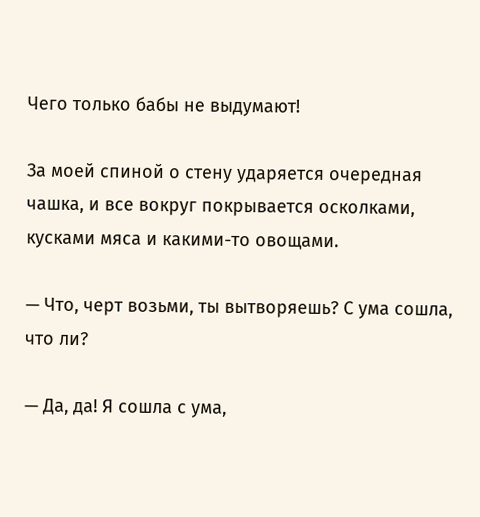Чего только бабы не выдумают!

За моей спиной о стену ударяется очередная чашка, и все вокруг покрывается осколками, кусками мяса и какими-то овощами.

— Что, черт возьми, ты вытворяешь? С ума сошла, что ли?

— Да, да! Я сошла с ума,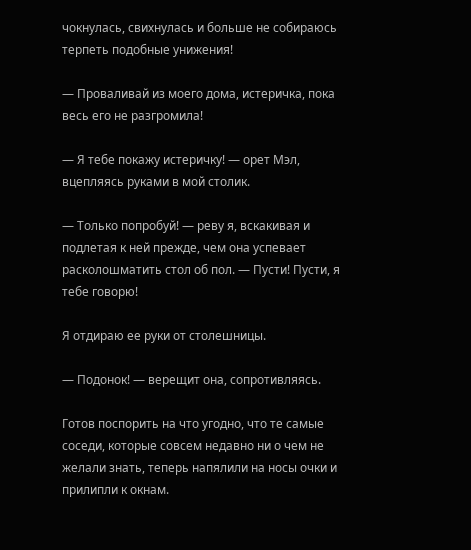чокнулась, свихнулась и больше не собираюсь терпеть подобные унижения!

— Проваливай из моего дома, истеричка, пока весь его не разгромила!

— Я тебе покажу истеричку! — орет Мэл, вцепляясь руками в мой столик.

— Только попробуй! — реву я, вскакивая и подлетая к ней прежде, чем она успевает расколошматить стол об пол. — Пусти! Пусти, я тебе говорю!

Я отдираю ее руки от столешницы.

— Подонок! — верещит она, сопротивляясь.

Готов поспорить на что угодно, что те самые соседи, которые совсем недавно ни о чем не желали знать, теперь напялили на носы очки и прилипли к окнам.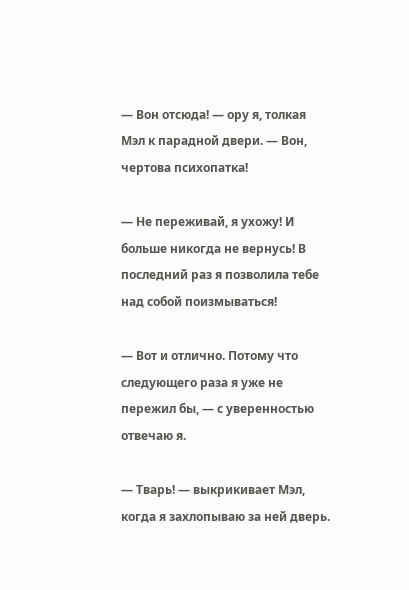— Вон отсюда! — ору я, толкая Мэл к парадной двери. — Вон, чертова психопатка!

— Не переживай, я ухожу! И больше никогда не вернусь! В последний раз я позволила тебе над собой поизмываться!

— Вот и отлично. Потому что следующего раза я уже не пережил бы, — с уверенностью отвечаю я.

— Тварь! — выкрикивает Мэл, когда я захлопываю за ней дверь.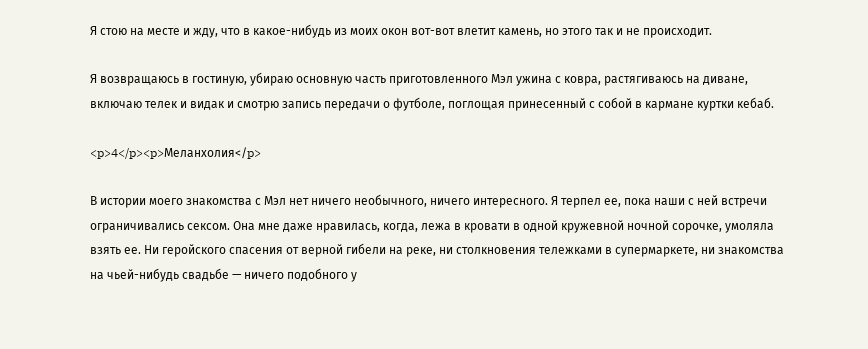Я стою на месте и жду, что в какое-нибудь из моих окон вот-вот влетит камень, но этого так и не происходит.

Я возвращаюсь в гостиную, убираю основную часть приготовленного Мэл ужина с ковра, растягиваюсь на диване, включаю телек и видак и смотрю запись передачи о футболе, поглощая принесенный с собой в кармане куртки кебаб.

<p>4</p><p>Меланхолия</p>

В истории моего знакомства с Мэл нет ничего необычного, ничего интересного. Я терпел ее, пока наши с ней встречи ограничивались сексом. Она мне даже нравилась, когда, лежа в кровати в одной кружевной ночной сорочке, умоляла взять ее. Ни геройского спасения от верной гибели на реке, ни столкновения тележками в супермаркете, ни знакомства на чьей-нибудь свадьбе — ничего подобного у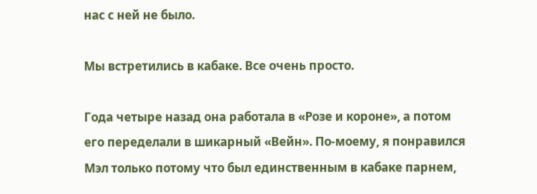нас с ней не было.

Мы встретились в кабаке. Все очень просто.

Года четыре назад она работала в «Розе и короне», а потом его переделали в шикарный «Вейн». По-моему, я понравился Мэл только потому что был единственным в кабаке парнем,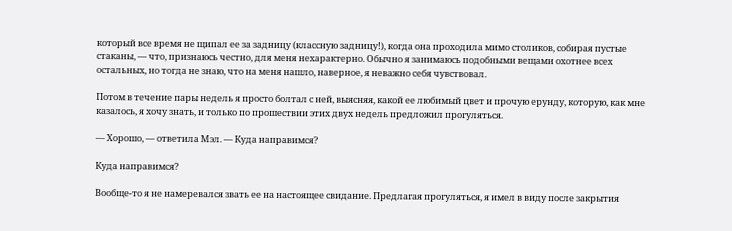который все время не щипал ее за задницу (классную задницу!), когда она проходила мимо столиков, собирая пустые стаканы, — что, признаюсь честно, для меня нехарактерно. Обычно я занимаюсь подобными вещами охотнее всех остальных, но тогда не знаю, что на меня нашло, наверное, я неважно себя чувствовал.

Потом в течение пары недель я просто болтал с ней, выясняя, какой ее любимый цвет и прочую ерунду, которую, как мне казалось, я хочу знать, и только по прошествии этих двух недель предложил прогуляться.

— Хорошо, — ответила Мэл. — Куда направимся?

Куда направимся?

Вообще-то я не намеревался звать ее на настоящее свидание. Предлагая прогуляться, я имел в виду после закрытия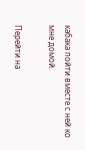кабака пойти вместе с ней ко мне домой.

Перейти на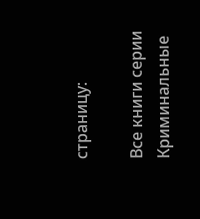страницу:

Все книги серии Криминальные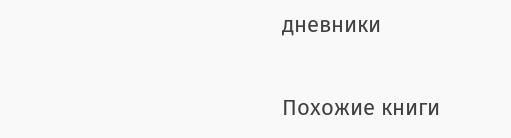дневники

Похожие книги